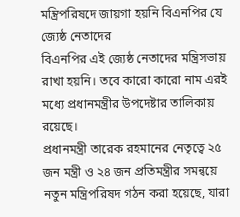মন্ত্রিপরিষদে জায়গা হয়নি বিএনপির যে জ্যেষ্ঠ নেতাদের
বিএনপির এই জ্যেষ্ঠ নেতাদের মন্ত্রিসভায় রাখা হয়নি। তবে কারো কারো নাম এরই মধ্যে প্রধানমন্ত্রীর উপদেষ্টার তালিকায় রয়েছে।
প্রধানমন্ত্রী তারেক রহমানের নেতৃত্বে ২৫ জন মন্ত্রী ও ২৪ জন প্রতিমন্ত্রীর সমন্বয়ে নতুন মন্ত্রিপরিষদ গঠন করা হয়েছে, যারা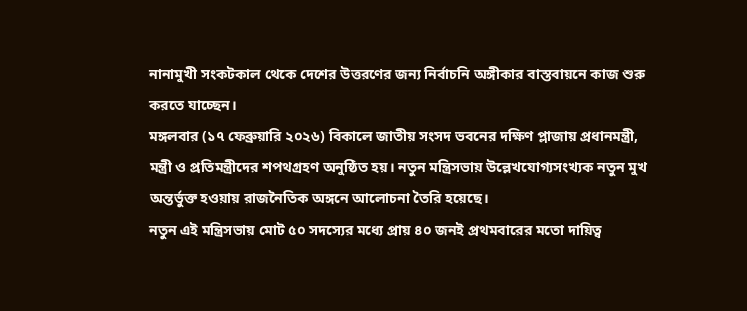নানামুখী সংকটকাল থেকে দেশের উত্তরণের জন্য নির্বাচনি অঙ্গীকার বাস্তবায়নে কাজ শুরু করতে যাচ্ছেন।
মঙ্গলবার (১৭ ফেব্রুয়ারি ২০২৬) বিকালে জাতীয় সংসদ ভবনের দক্ষিণ প্লাজায় প্রধানমন্ত্রী, মন্ত্রী ও প্রতিমন্ত্রীদের শপথগ্রহণ অনুষ্ঠিত হয়। নতুন মন্ত্রিসভায় উল্লেখযোগ্যসংখ্যক নতুন মুখ অন্তর্ভুক্ত হওয়ায় রাজনৈতিক অঙ্গনে আলোচনা তৈরি হয়েছে।
নতুন এই মন্ত্রিসভায় মোট ৫০ সদস্যের মধ্যে প্রায় ৪০ জনই প্রথমবারের মতো দায়িত্ব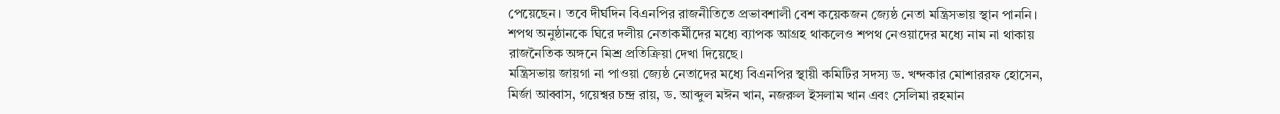পেয়েছেন। তবে দীর্ঘদিন বিএনপির রাজনীতিতে প্রভাবশালী বেশ কয়েকজন জ্যেষ্ঠ নেতা মন্ত্রিসভায় স্থান পাননি। শপথ অনুষ্ঠানকে ঘিরে দলীয় নেতাকর্মীদের মধ্যে ব্যাপক আগ্রহ থাকলেও শপথ নেওয়াদের মধ্যে নাম না থাকায় রাজনৈতিক অঙ্গনে মিশ্র প্রতিক্রিয়া দেখা দিয়েছে।
মন্ত্রিসভায় জায়গা না পাওয়া জ্যেষ্ঠ নেতাদের মধ্যে বিএনপির স্থায়ী কমিটির সদস্য ড. খন্দকার মোশাররফ হোসেন, মির্জা আব্বাস, গয়েশ্বর চন্দ্র রায়, ড. আব্দুল মঈন খান, নজরুল ইসলাম খান এবং সেলিমা রহমান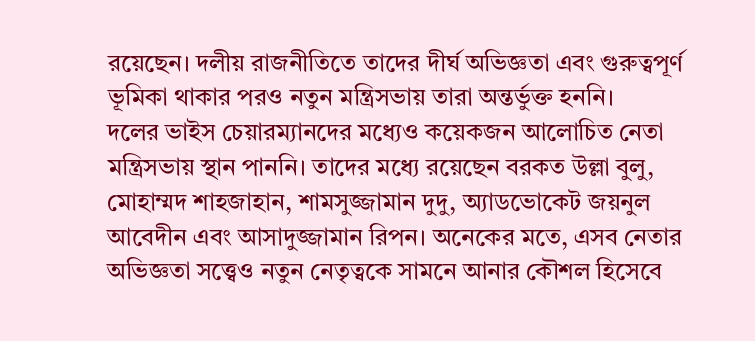রয়েছেন। দলীয় রাজনীতিতে তাদের দীর্ঘ অভিজ্ঞতা এবং গুরুত্বপূর্ণ ভূমিকা থাকার পরও নতুন মন্ত্রিসভায় তারা অন্তর্ভুক্ত হননি।
দলের ভাইস চেয়ারম্যানদের মধ্যেও কয়েকজন আলোচিত নেতা মন্ত্রিসভায় স্থান পাননি। তাদের মধ্যে রয়েছেন বরকত উল্লা বুলু, মোহাম্মদ শাহজাহান, শামসুজ্জামান দুদু, অ্যাডভোকেট জয়নুল আবেদীন এবং আসাদুজ্জামান রিপন। অনেকের মতে, এসব নেতার অভিজ্ঞতা সত্ত্বেও নতুন নেতৃত্বকে সামনে আনার কৌশল হিসেবে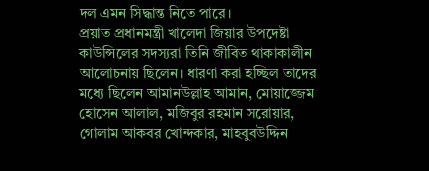দল এমন সিদ্ধান্ত নিতে পারে।
প্রয়াত প্রধানমন্ত্রী খালেদা জিয়ার উপদেষ্টা কাউন্সিলের সদস্যরা তিনি জীবিত থাকাকালীন আলোচনায় ছিলেন। ধারণা করা হচ্ছিল তাদের মধ্যে ছিলেন আমানউল্লাহ আমান, মোয়াজ্জেম হোসেন আলাল, মজিবুর রহমান সরোয়ার, গোলাম আকবর খোন্দকার, মাহবুবউদ্দিন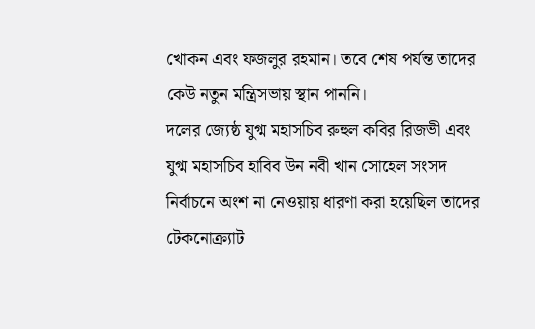খোকন এবং ফজলুর রহমান। তবে শেষ পর্যন্ত তাদের কেউ নতুন মন্ত্রিসভায় স্থান পাননি।
দলের জ্যেষ্ঠ যুগ্ম মহাসচিব রুহুল কবির রিজভী এবং যুগ্ম মহাসচিব হাবিব উন নবী খান সোহেল সংসদ নির্বাচনে অংশ না নেওয়ায় ধারণা করা হয়েছিল তাদের টেকনোক্র্যাট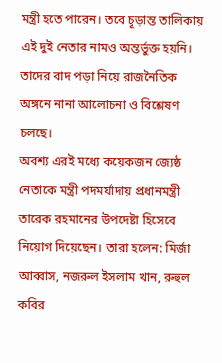মন্ত্রী হতে পারেন। তবে চূড়ান্ত তালিকায় এই দুই নেতার নামও অন্তর্ভুক্ত হয়নি। তাদের বাদ পড়া নিয়ে রাজনৈতিক অঙ্গনে নানা আলোচনা ও বিশ্লেষণ চলছে।
অবশ্য এরই মধ্যে কয়েকজন জ্যেষ্ঠ নেতাকে মন্ত্রী পদমর্যাদায় প্রধানমন্ত্রী তারেক রহমানের উপদেষ্টা হিসেবে নিয়োগ দিয়েছেন। তারা হলেন: মির্জা আব্বাস, নজরুল ইসলাম খান, রুহুল কবির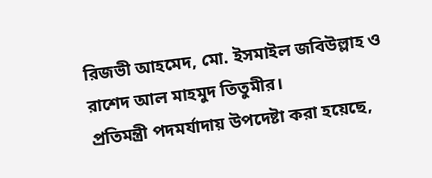রিজভী আহমেদ, মো. ইসমাইল জবিউল্লাহ ও রাশেদ আল মাহমুদ তিতুমীর।
প্রতিমন্ত্রী পদমর্যাদায় উপদেষ্টা করা হয়েছে,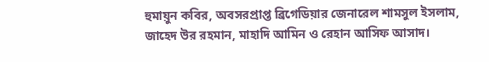হুমায়ুন কবির, অবসরপ্রাপ্ত ব্রিগেডিয়ার জেনারেল শামসুল ইসলাম, জাহেদ উর রহমান, মাহাদি আমিন ও রেহান আসিফ আসাদ।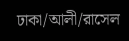ঢাকা/আলী/রাসেল